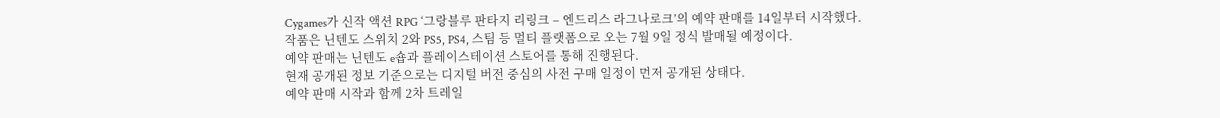Cygames가 신작 액션 RPG ‘그랑블루 판타지 리링크 – 엔드리스 라그나로크’의 예약 판매를 14일부터 시작했다.
작품은 닌텐도 스위치 2와 PS5, PS4, 스팀 등 멀티 플랫폼으로 오는 7월 9일 정식 발매될 예정이다.
예약 판매는 닌텐도 e숍과 플레이스테이션 스토어를 통해 진행된다.
현재 공개된 정보 기준으로는 디지털 버전 중심의 사전 구매 일정이 먼저 공개된 상태다.
예약 판매 시작과 함께 2차 트레일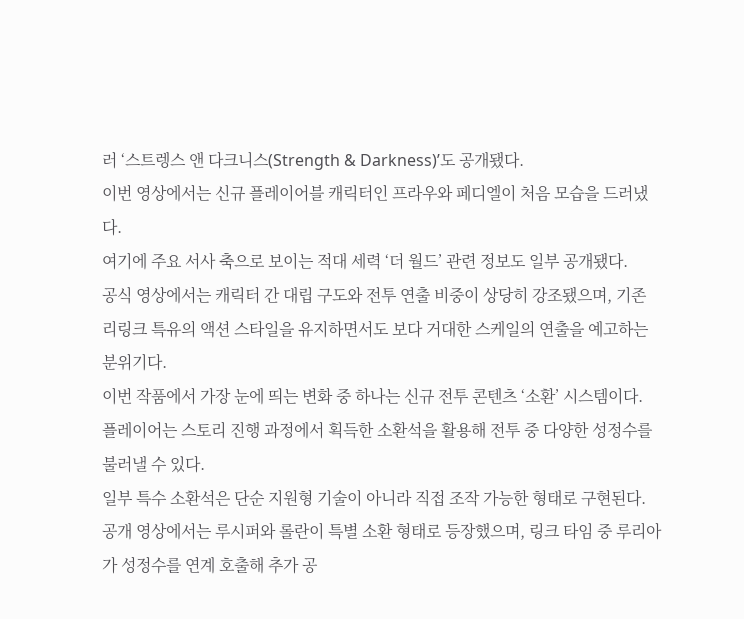러 ‘스트렝스 앤 다크니스(Strength & Darkness)’도 공개됐다.
이번 영상에서는 신규 플레이어블 캐릭터인 프라우와 페디엘이 처음 모습을 드러냈다.
여기에 주요 서사 축으로 보이는 적대 세력 ‘더 월드’ 관련 정보도 일부 공개됐다.
공식 영상에서는 캐릭터 간 대립 구도와 전투 연출 비중이 상당히 강조됐으며, 기존 리링크 특유의 액션 스타일을 유지하면서도 보다 거대한 스케일의 연출을 예고하는 분위기다.
이번 작품에서 가장 눈에 띄는 변화 중 하나는 신규 전투 콘텐츠 ‘소환’ 시스템이다.
플레이어는 스토리 진행 과정에서 획득한 소환석을 활용해 전투 중 다양한 성정수를 불러낼 수 있다.
일부 특수 소환석은 단순 지원형 기술이 아니라 직접 조작 가능한 형태로 구현된다.
공개 영상에서는 루시퍼와 롤란이 특별 소환 형태로 등장했으며, 링크 타임 중 루리아가 성정수를 연계 호출해 추가 공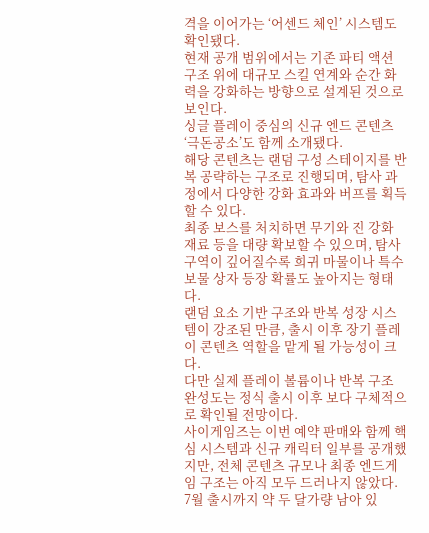격을 이어가는 ‘어센드 체인’ 시스템도 확인됐다.
현재 공개 범위에서는 기존 파티 액션 구조 위에 대규모 스킬 연계와 순간 화력을 강화하는 방향으로 설계된 것으로 보인다.
싱글 플레이 중심의 신규 엔드 콘텐츠 ‘극돈공소’도 함께 소개됐다.
해당 콘텐츠는 랜덤 구성 스테이지를 반복 공략하는 구조로 진행되며, 탐사 과정에서 다양한 강화 효과와 버프를 획득할 수 있다.
최종 보스를 처치하면 무기와 진 강화 재료 등을 대량 확보할 수 있으며, 탐사 구역이 깊어질수록 희귀 마물이나 특수 보물 상자 등장 확률도 높아지는 형태다.
랜덤 요소 기반 구조와 반복 성장 시스템이 강조된 만큼, 출시 이후 장기 플레이 콘텐츠 역할을 맡게 될 가능성이 크다.
다만 실제 플레이 볼륨이나 반복 구조 완성도는 정식 출시 이후 보다 구체적으로 확인될 전망이다.
사이게임즈는 이번 예약 판매와 함께 핵심 시스템과 신규 캐릭터 일부를 공개했지만, 전체 콘텐츠 규모나 최종 엔드게임 구조는 아직 모두 드러나지 않았다.
7월 출시까지 약 두 달가량 남아 있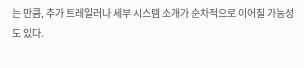는 만큼, 추가 트레일러나 세부 시스템 소개가 순차적으로 이어질 가능성도 있다.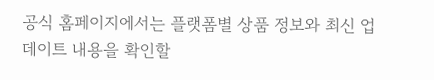공식 홈페이지에서는 플랫폼별 상품 정보와 최신 업데이트 내용을 확인할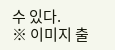수 있다.
※ 이미지 출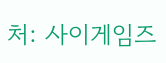처: 사이게임즈